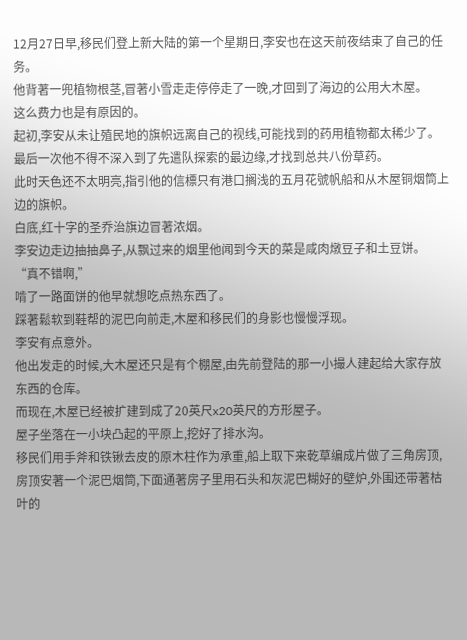12月27日早,移民们登上新大陆的第一个星期日,李安也在这天前夜结束了自己的任务。
他背著一兜植物根茎,冒著小雪走走停停走了一晚,才回到了海边的公用大木屋。
这么费力也是有原因的。
起初,李安从未让殖民地的旗帜远离自己的视线,可能找到的药用植物都太稀少了。
最后一次他不得不深入到了先遣队探索的最边缘,才找到总共八份草药。
此时天色还不太明亮,指引他的信標只有港口搁浅的五月花號帆船和从木屋铜烟筒上边的旗帜。
白底,红十字的圣乔治旗边冒著浓烟。
李安边走边抽抽鼻子,从飘过来的烟里他闻到今天的菜是咸肉燉豆子和土豆饼。
“真不错啊,”
啃了一路面饼的他早就想吃点热东西了。
踩著鬆软到鞋帮的泥巴向前走,木屋和移民们的身影也慢慢浮现。
李安有点意外。
他出发走的时候,大木屋还只是有个棚屋,由先前登陆的那一小撮人建起给大家存放东西的仓库。
而现在,木屋已经被扩建到成了20英尺x20英尺的方形屋子。
屋子坐落在一小块凸起的平原上,挖好了排水沟。
移民们用手斧和铁锹去皮的原木柱作为承重,船上取下来乾草编成片做了三角房顶,房顶安著一个泥巴烟筒,下面通著房子里用石头和灰泥巴糊好的壁炉,外围还带著枯叶的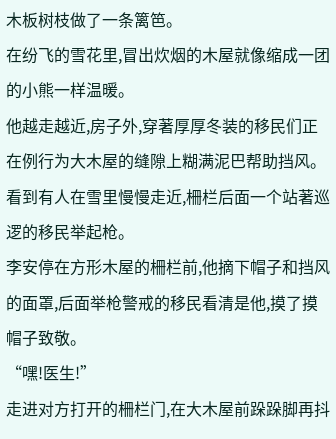木板树枝做了一条篱笆。
在纷飞的雪花里,冒出炊烟的木屋就像缩成一团的小熊一样温暖。
他越走越近,房子外,穿著厚厚冬装的移民们正在例行为大木屋的缝隙上糊满泥巴帮助挡风。
看到有人在雪里慢慢走近,柵栏后面一个站著巡逻的移民举起枪。
李安停在方形木屋的柵栏前,他摘下帽子和挡风的面罩,后面举枪警戒的移民看清是他,摸了摸帽子致敬。
“嘿!医生!”
走进对方打开的柵栏门,在大木屋前跺跺脚再抖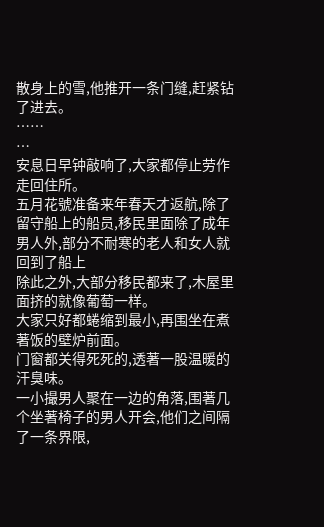散身上的雪,他推开一条门缝,赶紧钻了进去。
……
…
安息日早钟敲响了,大家都停止劳作走回住所。
五月花號准备来年春天才返航,除了留守船上的船员,移民里面除了成年男人外,部分不耐寒的老人和女人就回到了船上
除此之外,大部分移民都来了,木屋里面挤的就像葡萄一样。
大家只好都蜷缩到最小,再围坐在煮著饭的壁炉前面。
门窗都关得死死的,透著一股温暖的汗臭味。
一小撮男人聚在一边的角落,围著几个坐著椅子的男人开会,他们之间隔了一条界限,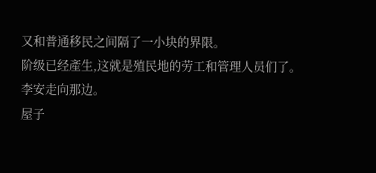又和普通移民之间隔了一小块的界限。
阶级已经產生,这就是殖民地的劳工和管理人员们了。
李安走向那边。
屋子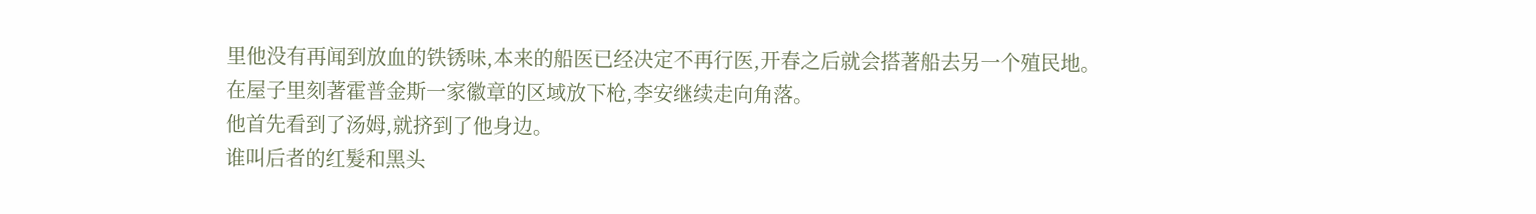里他没有再闻到放血的铁锈味,本来的船医已经决定不再行医,开春之后就会搭著船去另一个殖民地。
在屋子里刻著霍普金斯一家徽章的区域放下枪,李安继续走向角落。
他首先看到了汤姆,就挤到了他身边。
谁叫后者的红髮和黑头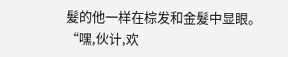髮的他一样在棕发和金髮中显眼。
“嘿,伙计,欢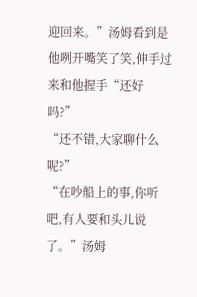迎回来。”汤姆看到是他咧开嘴笑了笑,伸手过来和他握手“还好吗?”
“还不错,大家聊什么呢?”
“在吵船上的事,你听吧,有人要和头儿说了。”汤姆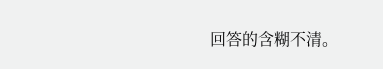回答的含糊不清。